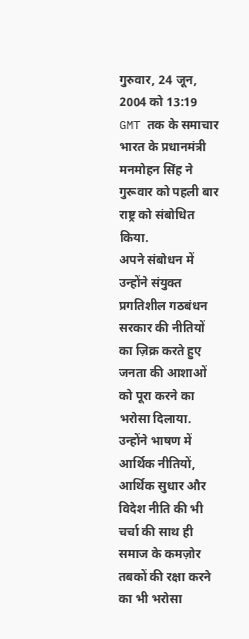गुरुवार, 24 जून, 2004 को 13:19 GMT तक के समाचार
भारत के प्रधानमंत्री मनमोहन सिंह ने गुरूवार को पहली बार राष्ट्र को संबोधित किया.
अपने संबोधन में उन्होंने संयुक्त प्रगतिशील गठबंधन सरकार की नीतियों का ज़िक्र करते हुए जनता की आशाओं को पूरा करने का भरोसा दिलाया.
उन्होंने भाषण में आर्थिक नीतियों, आर्थिक सुधार और विदेश नीति की भी चर्चा की साथ ही समाज के कमज़ोर तबकों की रक्षा करने का भी भरोसा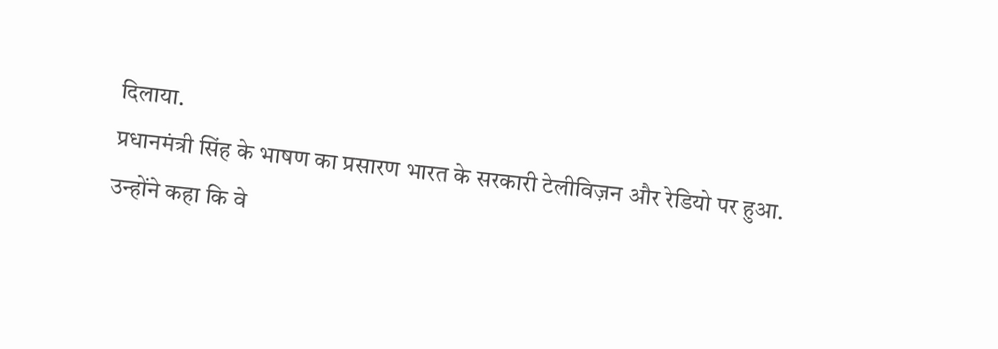दिलाया.
प्रधानमंत्री सिंह के भाषण का प्रसारण भारत के सरकारी टेलीविज़न और रेडियो पर हुआ.
उन्होंने कहा कि वे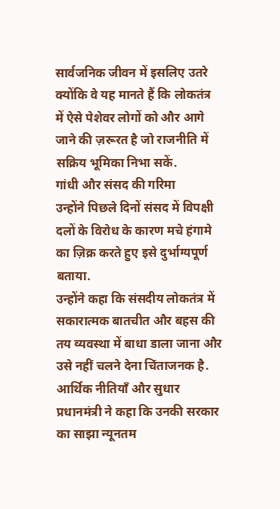सार्वजनिक जीवन में इसलिए उतरे क्योंकि वे यह मानते हैं कि लोकतंत्र में ऐसे पेशेवर लोगों को और आगे जाने की ज़रूरत है जो राजनीति में सक्रिय भूमिका निभा सकें.
गांधी और संसद की गरिमा
उन्होंने पिछले दिनों संसद में विपक्षी दलों के विरोध के कारण मचे हंगामे का ज़िक्र करते हुए इसे दुर्भाग्यपूर्ण बताया.
उन्होंने कहा कि संसदीय लोकतंत्र में सकारात्मक बातचीत और बहस की तय व्यवस्था में बाधा डाला जाना और उसे नहीं चलने देना चिंताजनक है.
आर्थिक नीतियाँ और सुधार
प्रधानमंत्री ने कहा कि उनकी सरकार का साझा न्यूनतम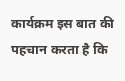कार्यक्रम इस बात की पहचान करता है कि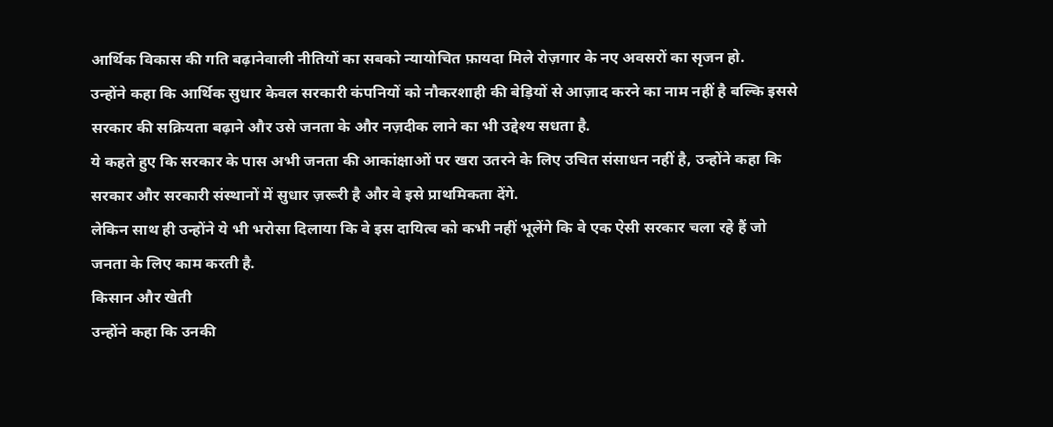आर्थिक विकास की गति बढ़ानेवाली नीतियों का सबको न्यायोचित फ़ायदा मिले रोज़गार के नए अवसरों का सृजन हो.
उन्होंने कहा कि आर्थिक सुधार केवल सरकारी कंपनियों को नौकरशाही की बेड़ियों से आज़ाद करने का नाम नहीं है बल्कि इससे सरकार की सक्रियता बढ़ाने और उसे जनता के और नज़दीक लाने का भी उद्देश्य सधता है.
ये कहते हुए कि सरकार के पास अभी जनता की आकांक्षाओं पर खरा उतरने के लिए उचित संसाधन नहीं है, उन्होंने कहा कि सरकार और सरकारी संस्थानों में सुधार ज़रूरी है और वे इसे प्राथमिकता देंगे.
लेकिन साथ ही उन्होंने ये भी भरोसा दिलाया कि वे इस दायित्व को कभी नहीं भूलेंगे कि वे एक ऐसी सरकार चला रहे हैं जो जनता के लिए काम करती है.
किसान और खेती
उन्होंने कहा कि उनकी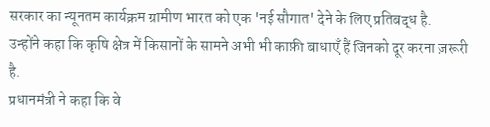सरकार का न्यूनतम कार्यक्रम ग्रामीण भारत को एक 'नई सौगात' देने के लिए प्रतिबद्ध है.
उन्होंने कहा कि कृषि क्षेत्र में किसानों के सामने अभी भी काफ़ी बाधाएँ हैं जिनको दूर करना ज़रूरी है.
प्रधानमंत्री ने कहा कि वे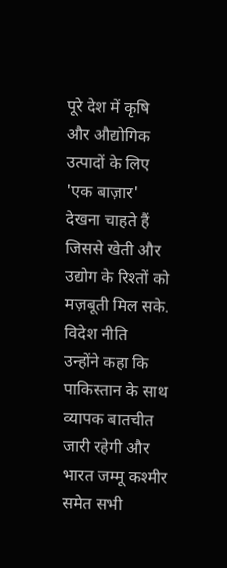पूरे देश में कृषि और औद्योगिक उत्पादों के लिए 'एक बाज़ार' देखना चाहते हैं जिससे खेती और उद्योग के रिश्तों को मज़बूती मिल सके.
विदेश नीति
उन्होंने कहा कि पाकिस्तान के साथ व्यापक बातचीत जारी रहेगी और भारत जम्मू कश्मीर समेत सभी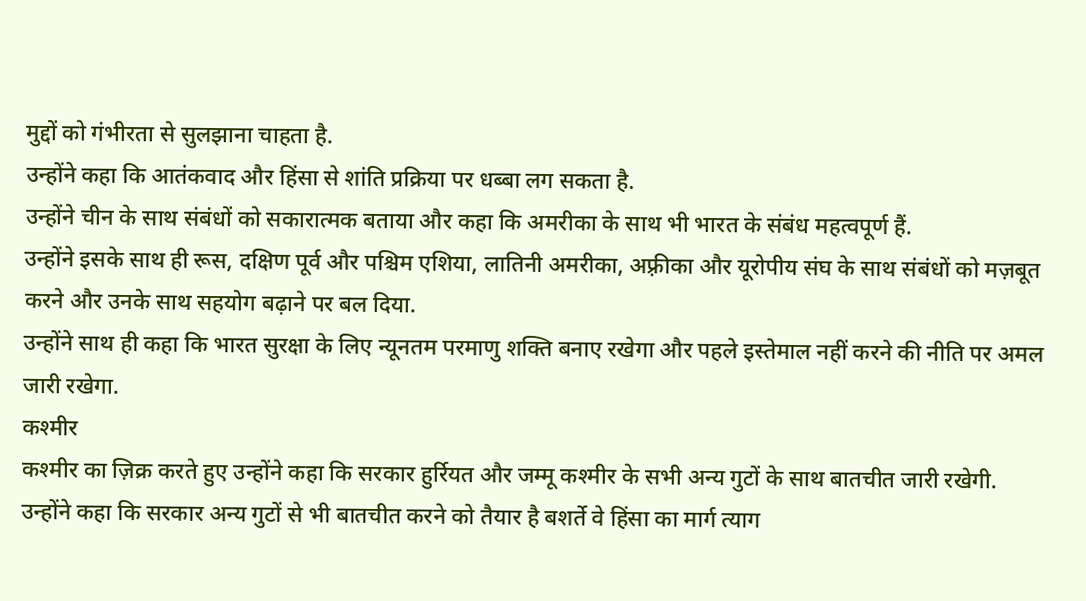मुद्दों को गंभीरता से सुलझाना चाहता है.
उन्होंने कहा कि आतंकवाद और हिंसा से शांति प्रक्रिया पर धब्बा लग सकता है.
उन्होंने चीन के साथ संबंधों को सकारात्मक बताया और कहा कि अमरीका के साथ भी भारत के संबंध महत्वपूर्ण हैं.
उन्होंने इसके साथ ही रूस, दक्षिण पूर्व और पश्चिम एशिया, लातिनी अमरीका, अफ़्रीका और यूरोपीय संघ के साथ संबंधों को मज़बूत करने और उनके साथ सहयोग बढ़ाने पर बल दिया.
उन्होंने साथ ही कहा कि भारत सुरक्षा के लिए न्यूनतम परमाणु शक्ति बनाए रखेगा और पहले इस्तेमाल नहीं करने की नीति पर अमल जारी रखेगा.
कश्मीर
कश्मीर का ज़िक्र करते हुए उन्होंने कहा कि सरकार हुर्रियत और जम्मू कश्मीर के सभी अन्य गुटों के साथ बातचीत जारी रखेगी.
उन्होंने कहा कि सरकार अन्य गुटों से भी बातचीत करने को तैयार है बशर्ते वे हिंसा का मार्ग त्याग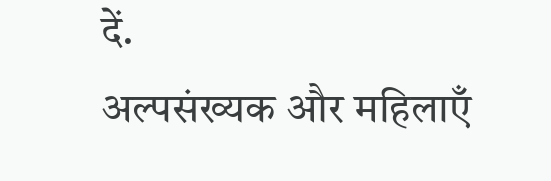दें.
अल्पसंख्यक और महिलाएँ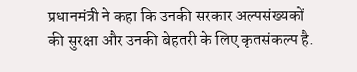प्रधानमंत्री ने कहा कि उनकी सरकार अल्पसंख्यकों की सुरक्षा और उनकी बेहतरी के लिए कृतसंकल्प है.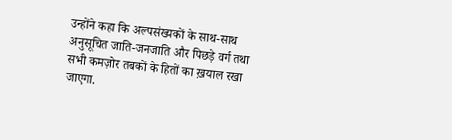उन्होंने कहा कि अल्पसंख्यकों के साथ-साथ अनुसूचित जाति-जनजाति और पिछड़े वर्ग तथा सभी कमज़ोर तबकों के हितों का ख़याल रखा जाएगा.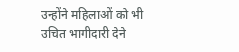उन्होंने महिलाओं को भी उचित भागीदारी देने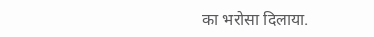का भरोसा दिलाया.